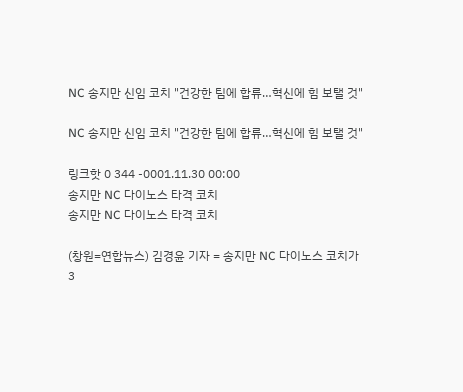NC 송지만 신임 코치 "건강한 팀에 합류…혁신에 힘 보탤 것"

NC 송지만 신임 코치 "건강한 팀에 합류…혁신에 힘 보탤 것"

링크핫 0 344 -0001.11.30 00:00
송지만 NC 다이노스 타격 코치
송지만 NC 다이노스 타격 코치

(창원=연합뉴스) 김경윤 기자 = 송지만 NC 다이노스 코치가 3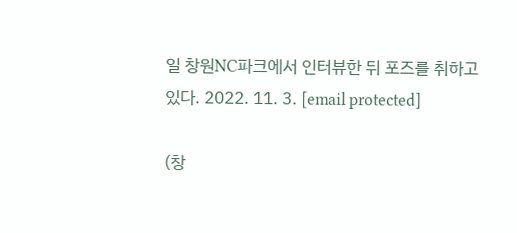일 창원NC파크에서 인터뷰한 뒤 포즈를 취하고 있다. 2022. 11. 3. [email protected]

(창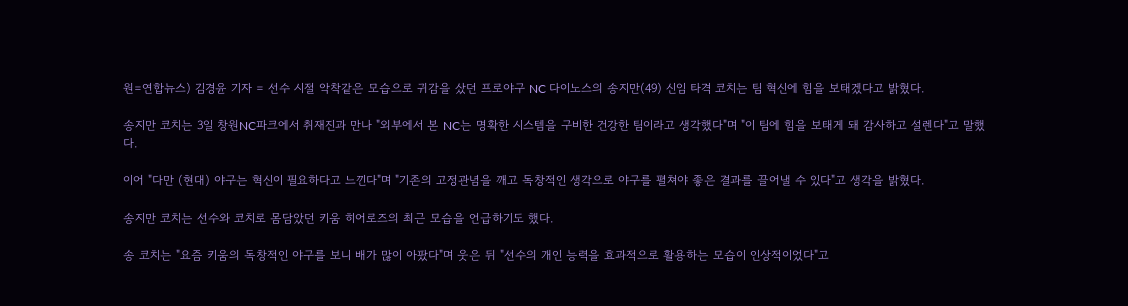원=연합뉴스) 김경윤 기자 = 선수 시절 악착같은 모습으로 귀감을 샀던 프로야구 NC 다이노스의 송지만(49) 신임 타격 코치는 팀 혁신에 힘을 보태겠다고 밝혔다.

송지만 코치는 3일 창원NC파크에서 취재진과 만나 "외부에서 본 NC는 명확한 시스템을 구비한 건강한 팀이라고 생각했다"며 "이 팀에 힘을 보태게 돼 감사하고 설렌다"고 말했다.

이어 "다만 (현대) 야구는 혁신이 필요하다고 느낀다"며 "기존의 고정관념을 깨고 독창적인 생각으로 야구를 펼쳐야 좋은 결과를 끌어낼 수 있다"고 생각을 밝혔다.

송지만 코치는 선수와 코치로 몸담았던 키움 히어로즈의 최근 모습을 언급하기도 했다.

송 코치는 "요즘 키움의 독창적인 야구를 보니 배가 많이 아팠다"며 웃은 뒤 "선수의 개인 능력을 효과적으로 활용하는 모습이 인상적이었다"고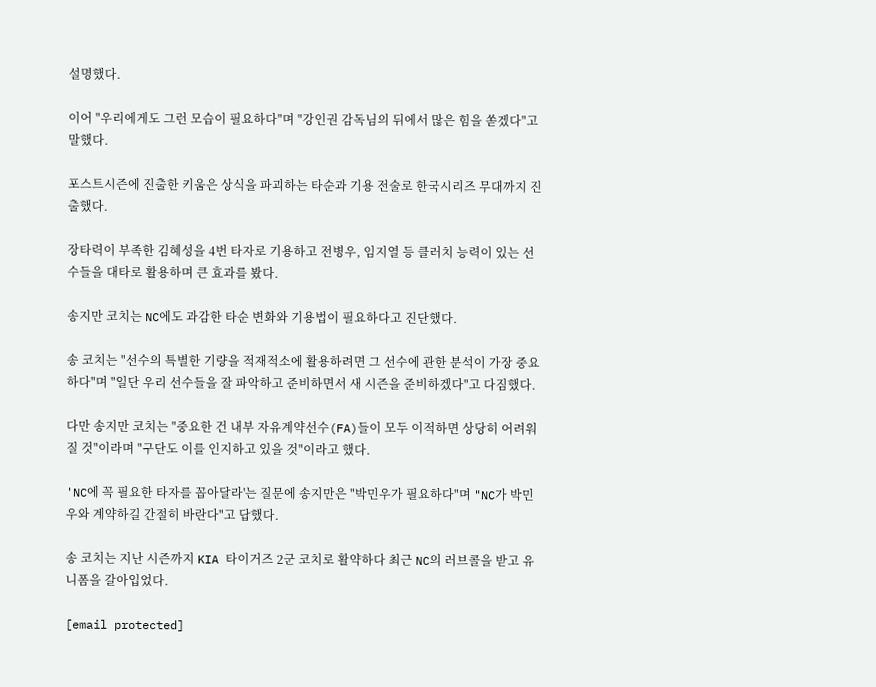설명했다.

이어 "우리에게도 그런 모습이 필요하다"며 "강인권 감독님의 뒤에서 많은 힘을 쏟겠다"고 말했다.

포스트시즌에 진출한 키움은 상식을 파괴하는 타순과 기용 전술로 한국시리즈 무대까지 진출했다.

장타력이 부족한 김혜성을 4번 타자로 기용하고 전병우, 임지열 등 클러치 능력이 있는 선수들을 대타로 활용하며 큰 효과를 봤다.

송지만 코치는 NC에도 과감한 타순 변화와 기용법이 필요하다고 진단했다.

송 코치는 "선수의 특별한 기량을 적재적소에 활용하려면 그 선수에 관한 분석이 가장 중요하다"며 "일단 우리 선수들을 잘 파악하고 준비하면서 새 시즌을 준비하겠다"고 다짐했다.

다만 송지만 코치는 "중요한 건 내부 자유계약선수(FA)들이 모두 이적하면 상당히 어려워질 것"이라며 "구단도 이를 인지하고 있을 것"이라고 했다.

'NC에 꼭 필요한 타자를 꼽아달라'는 질문에 송지만은 "박민우가 필요하다"며 "NC가 박민우와 계약하길 간절히 바란다"고 답했다.

송 코치는 지난 시즌까지 KIA 타이거즈 2군 코치로 활약하다 최근 NC의 러브콜을 받고 유니폼을 갈아입었다.

[email protected]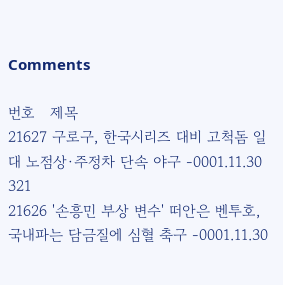Comments

번호   제목
21627 구로구, 한국시리즈 대비 고척돔 일대 노점상·주정차 단속 야구 -0001.11.30 321
21626 '손흥민 부상 변수' 떠안은 벤투호, 국내파는 담금질에 심혈 축구 -0001.11.30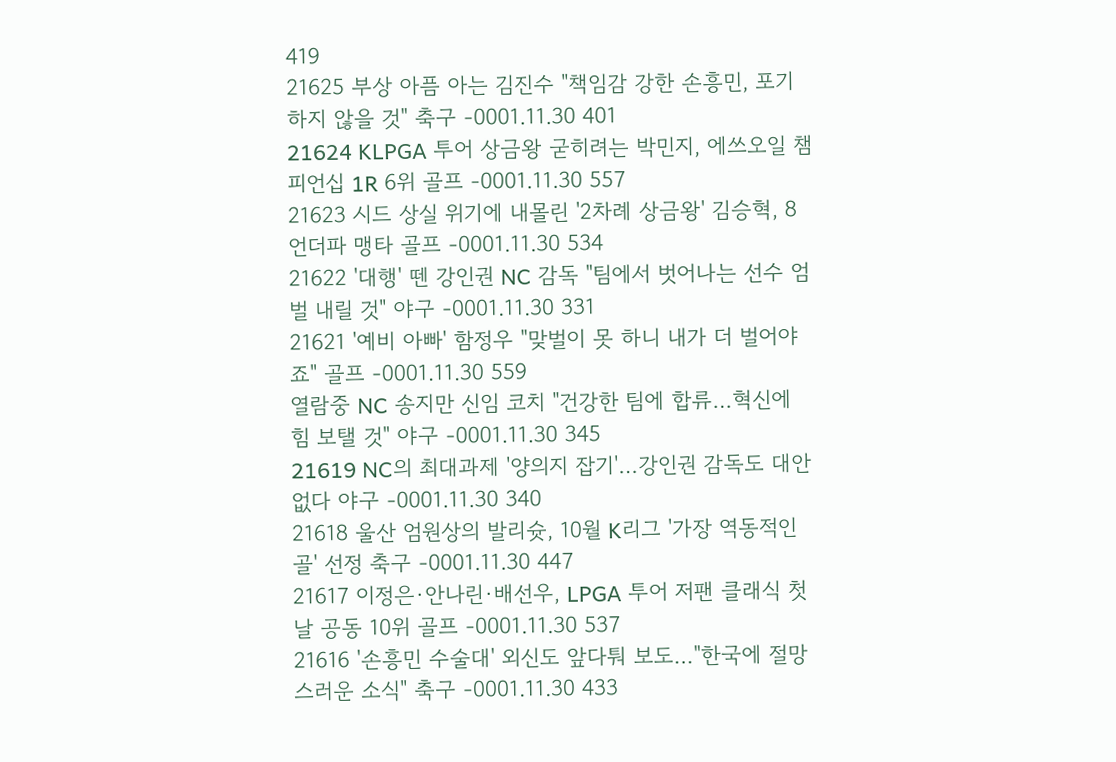419
21625 부상 아픔 아는 김진수 "책임감 강한 손흥민, 포기하지 않을 것" 축구 -0001.11.30 401
21624 KLPGA 투어 상금왕 굳히려는 박민지, 에쓰오일 챔피언십 1R 6위 골프 -0001.11.30 557
21623 시드 상실 위기에 내몰린 '2차례 상금왕' 김승혁, 8언더파 맹타 골프 -0001.11.30 534
21622 '대행' 뗀 강인권 NC 감독 "팀에서 벗어나는 선수 엄벌 내릴 것" 야구 -0001.11.30 331
21621 '예비 아빠' 함정우 "맞벌이 못 하니 내가 더 벌어야죠" 골프 -0001.11.30 559
열람중 NC 송지만 신임 코치 "건강한 팀에 합류…혁신에 힘 보탤 것" 야구 -0001.11.30 345
21619 NC의 최대과제 '양의지 잡기'…강인권 감독도 대안 없다 야구 -0001.11.30 340
21618 울산 엄원상의 발리슛, 10월 K리그 '가장 역동적인 골' 선정 축구 -0001.11.30 447
21617 이정은·안나린·배선우, LPGA 투어 저팬 클래식 첫날 공동 10위 골프 -0001.11.30 537
21616 '손흥민 수술대' 외신도 앞다퉈 보도…"한국에 절망스러운 소식" 축구 -0001.11.30 433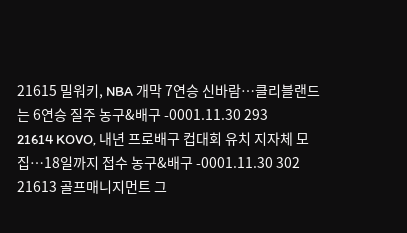21615 밀워키, NBA 개막 7연승 신바람…클리블랜드는 6연승 질주 농구&배구 -0001.11.30 293
21614 KOVO, 내년 프로배구 컵대회 유치 지자체 모집…18일까지 접수 농구&배구 -0001.11.30 302
21613 골프매니지먼트 그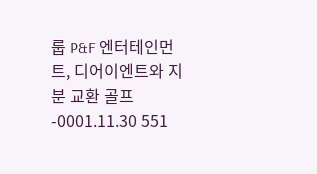룹 P&F 엔터테인먼트, 디어이엔트와 지분 교환 골프 -0001.11.30 551